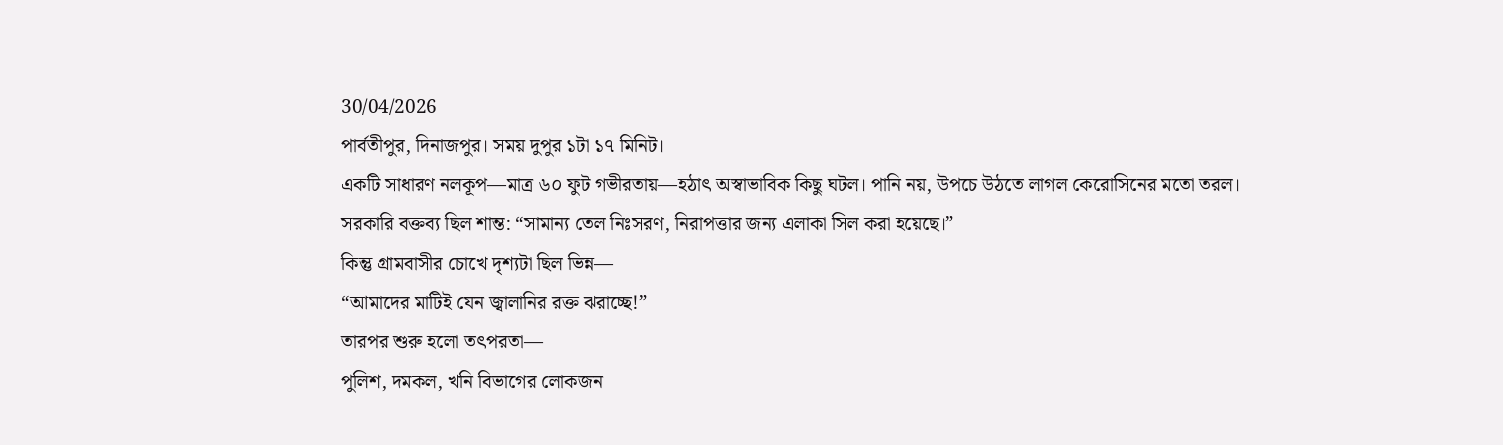30/04/2026
পার্বতীপুর, দিনাজপুর। সময় দুপুর ১টা ১৭ মিনিট।
একটি সাধারণ নলকূপ—মাত্র ৬০ ফুট গভীরতায়—হঠাৎ অস্বাভাবিক কিছু ঘটল। পানি নয়, উপচে উঠতে লাগল কেরোসিনের মতো তরল।
সরকারি বক্তব্য ছিল শান্ত: “সামান্য তেল নিঃসরণ, নিরাপত্তার জন্য এলাকা সিল করা হয়েছে।”
কিন্তু গ্রামবাসীর চোখে দৃশ্যটা ছিল ভিন্ন—
“আমাদের মাটিই যেন জ্বালানির রক্ত ঝরাচ্ছে!”
তারপর শুরু হলো তৎপরতা—
পুলিশ, দমকল, খনি বিভাগের লোকজন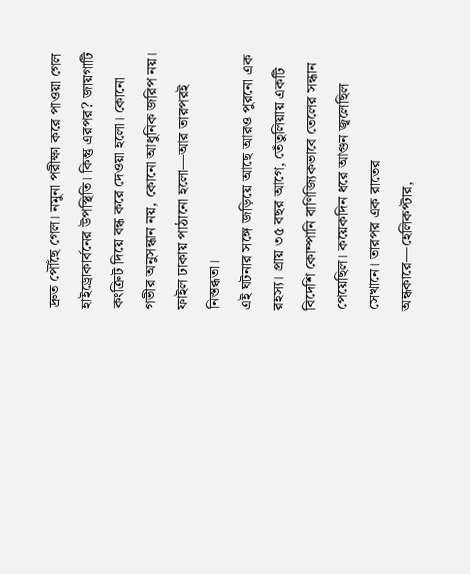দ্রুত পৌঁছে গেল। নমুনা পরীক্ষা করে পাওয়া গেল হাইড্রোকার্বনের উপস্থিতি। কিন্তু এরপর? জায়গাটি কংক্রিট দিয়ে বন্ধ করে দেওয়া হলো। কোনো গভীর অনুসন্ধান নয়, কোনো আধুনিক জরিপ নয়। ফাইল ঢাকায় পাঠানো হলো—আর তারপরই নিস্তব্ধতা।
এই ঘটনার সঙ্গে জড়িয়ে আছে আরও পুরনো এক রহস্য। প্রায় ৩৫ বছর আগে, তেঁতুলিয়ায় একটি বিদেশি কোম্পানি বাণিজ্যিকভাবে তেলের সন্ধান পেয়েছিল। কয়েকদিন ধরে আগুন জ্বলেছিল সেখানে। তারপর এক রাতের অন্ধকারে—হেলিকপ্টার,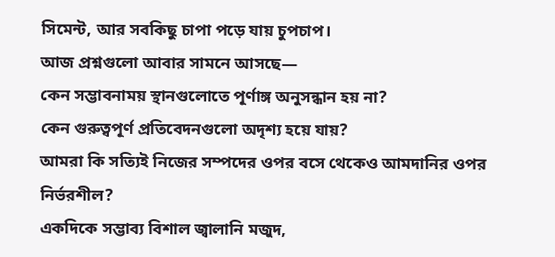সিমেন্ট, আর সবকিছু চাপা পড়ে যায় চুপচাপ।
আজ প্রশ্নগুলো আবার সামনে আসছে—
কেন সম্ভাবনাময় স্থানগুলোতে পূর্ণাঙ্গ অনুসন্ধান হয় না?
কেন গুরুত্বপূর্ণ প্রতিবেদনগুলো অদৃশ্য হয়ে যায়?
আমরা কি সত্যিই নিজের সম্পদের ওপর বসে থেকেও আমদানির ওপর নির্ভরশীল?
একদিকে সম্ভাব্য বিশাল জ্বালানি মজুদ,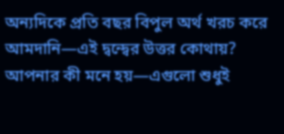অন্যদিকে প্রতি বছর বিপুল অর্থ খরচ করে আমদানি—এই দ্বন্দ্বের উত্তর কোথায়?
আপনার কী মনে হয়—এগুলো শুধুই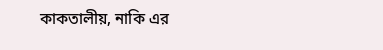কাকতালীয়, নাকি এর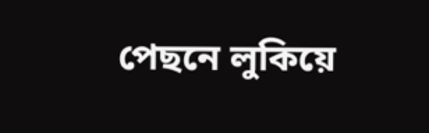পেছনে লুকিয়ে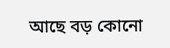আছে বড় কোনো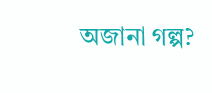অজানা গল্প?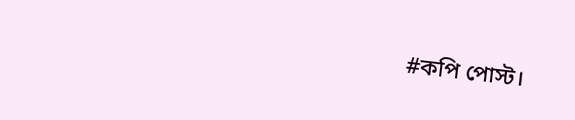#কপি পোস্ট।